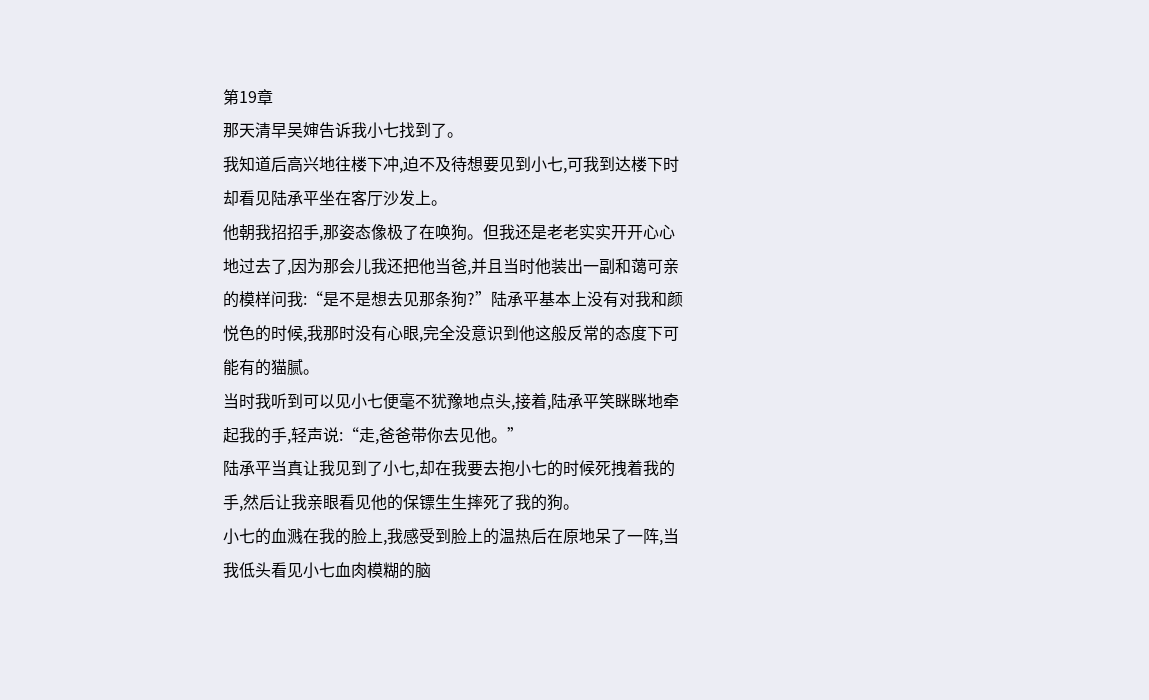第19章
那天清早吴婶告诉我小七找到了。
我知道后高兴地往楼下冲,迫不及待想要见到小七,可我到达楼下时却看见陆承平坐在客厅沙发上。
他朝我招招手,那姿态像极了在唤狗。但我还是老老实实开开心心地过去了,因为那会儿我还把他当爸,并且当时他装出一副和蔼可亲的模样问我:“是不是想去见那条狗?”陆承平基本上没有对我和颜悦色的时候,我那时没有心眼,完全没意识到他这般反常的态度下可能有的猫腻。
当时我听到可以见小七便毫不犹豫地点头,接着,陆承平笑眯眯地牵起我的手,轻声说:“走,爸爸带你去见他。”
陆承平当真让我见到了小七,却在我要去抱小七的时候死拽着我的手,然后让我亲眼看见他的保镖生生摔死了我的狗。
小七的血溅在我的脸上,我感受到脸上的温热后在原地呆了一阵,当我低头看见小七血肉模糊的脑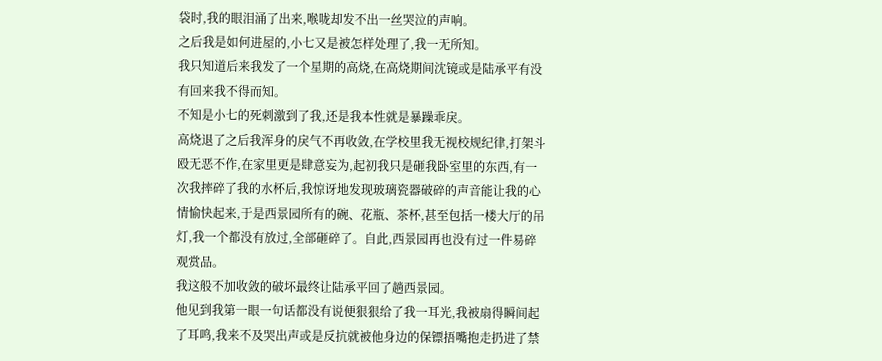袋时,我的眼泪涌了出来,喉咙却发不出一丝哭泣的声响。
之后我是如何进屋的,小七又是被怎样处理了,我一无所知。
我只知道后来我发了一个星期的高烧,在高烧期间沈镜或是陆承平有没有回来我不得而知。
不知是小七的死刺激到了我,还是我本性就是暴躁乖戾。
高烧退了之后我浑身的戾气不再收敛,在学校里我无视校规纪律,打架斗殴无恶不作,在家里更是肆意妄为,起初我只是砸我卧室里的东西,有一次我摔碎了我的水杯后,我惊讶地发现玻璃瓷器破碎的声音能让我的心情愉快起来,于是西景园所有的碗、花瓶、茶杯,甚至包括一楼大厅的吊灯,我一个都没有放过,全部砸碎了。自此,西景园再也没有过一件易碎观赏品。
我这般不加收敛的破坏最终让陆承平回了趟西景园。
他见到我第一眼一句话都没有说便狠狠给了我一耳光,我被扇得瞬间起了耳鸣,我来不及哭出声或是反抗就被他身边的保镖捂嘴抱走扔进了禁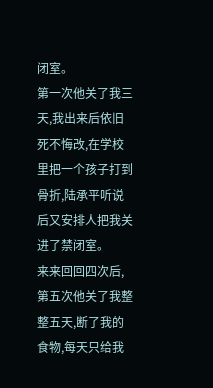闭室。
第一次他关了我三天,我出来后依旧死不悔改,在学校里把一个孩子打到骨折,陆承平听说后又安排人把我关进了禁闭室。
来来回回四次后,第五次他关了我整整五天,断了我的食物,每天只给我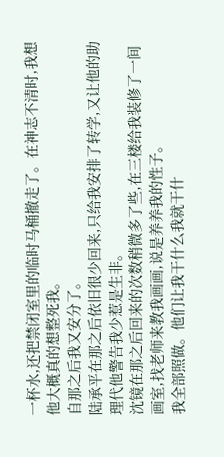一杯水,还把禁闭室里的临时马桶撤走了。在神志不清时,我想他大概真的想整死我。
自那之后我又安分了。
陆承平在那之后依旧很少回来,只给我安排了转学,又让他的助理代他警告我少惹是生非。
沈镜在那之后回来的次数稍微多了些,在三楼给我装修了一间画室,找老师来教我画画,说是养养我的性子。
我全部照做。他们让我干什么我就干什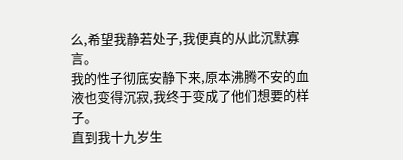么,希望我静若处子,我便真的从此沉默寡言。
我的性子彻底安静下来,原本沸腾不安的血液也变得沉寂,我终于变成了他们想要的样子。
直到我十九岁生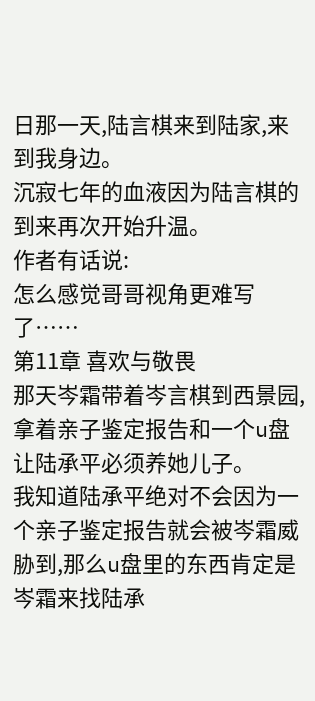日那一天,陆言棋来到陆家,来到我身边。
沉寂七年的血液因为陆言棋的到来再次开始升温。
作者有话说:
怎么感觉哥哥视角更难写了……
第11章 喜欢与敬畏
那天岑霜带着岑言棋到西景园,拿着亲子鉴定报告和一个u盘让陆承平必须养她儿子。
我知道陆承平绝对不会因为一个亲子鉴定报告就会被岑霜威胁到,那么u盘里的东西肯定是岑霜来找陆承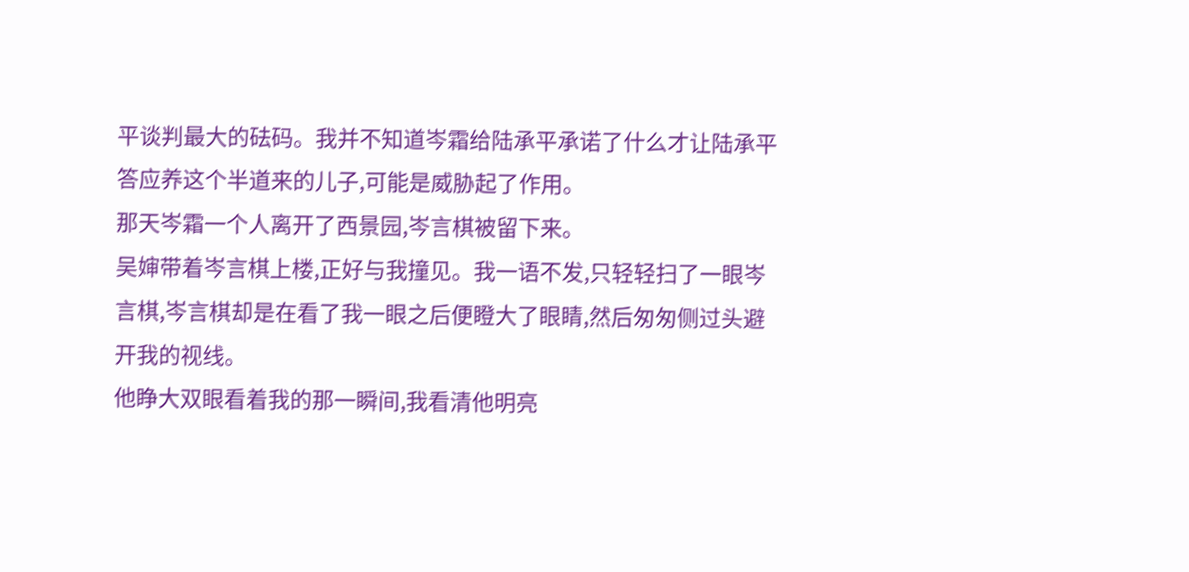平谈判最大的砝码。我并不知道岑霜给陆承平承诺了什么才让陆承平答应养这个半道来的儿子,可能是威胁起了作用。
那天岑霜一个人离开了西景园,岑言棋被留下来。
吴婶带着岑言棋上楼,正好与我撞见。我一语不发,只轻轻扫了一眼岑言棋,岑言棋却是在看了我一眼之后便瞪大了眼睛,然后匆匆侧过头避开我的视线。
他睁大双眼看着我的那一瞬间,我看清他明亮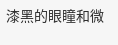漆黑的眼瞳和微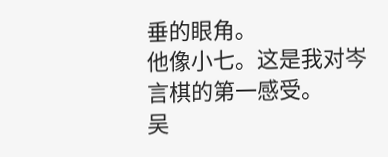垂的眼角。
他像小七。这是我对岑言棋的第一感受。
吴